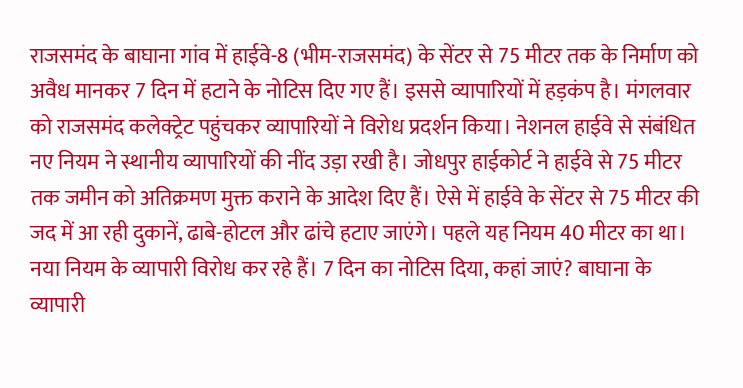राजसमंद के बाघाना गांव में हाईवे-8 (भीम-राजसमंद) के सेंटर से 75 मीटर तक के निर्माण को अवैध मानकर 7 दिन में हटाने के नोटिस दिए गए हैं। इससे व्यापारियों में हड़कंप है। मंगलवार को राजसमंद कलेक्ट्रेट पहुंचकर व्यापारियों ने विरोध प्रदर्शन किया। नेशनल हाईवे से संबंधित नए नियम ने स्थानीय व्यापारियों की नींद उड़ा रखी है। जोधपुर हाईकोर्ट ने हाईवे से 75 मीटर तक जमीन को अतिक्रमण मुक्त कराने के आदेश दिए हैं। ऐसे में हाईवे के सेंटर से 75 मीटर की जद में आ रही दुकानें, ढाबे-होटल और ढांचे हटाए जाएंगे। पहले यह नियम 40 मीटर का था। नया नियम के व्यापारी विरोध कर रहे हैं। 7 दिन का नोटिस दिया, कहां जाएं? बाघाना के व्यापारी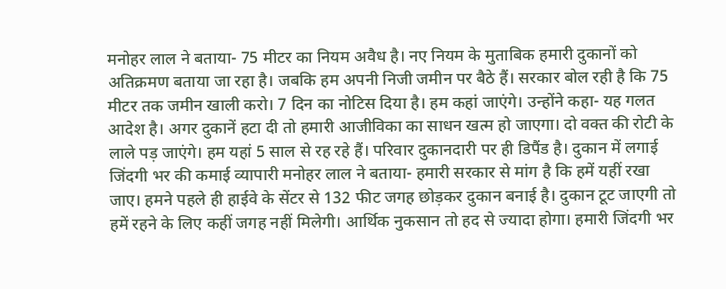मनोहर लाल ने बताया- 75 मीटर का नियम अवैध है। नए नियम के मुताबिक हमारी दुकानों को अतिक्रमण बताया जा रहा है। जबकि हम अपनी निजी जमीन पर बैठे हैं। सरकार बोल रही है कि 75 मीटर तक जमीन खाली करो। 7 दिन का नोटिस दिया है। हम कहां जाएंगे। उन्होंने कहा- यह गलत आदेश है। अगर दुकानें हटा दी तो हमारी आजीविका का साधन खत्म हो जाएगा। दो वक्त की रोटी के लाले पड़ जाएंगे। हम यहां 5 साल से रह रहे हैं। परिवार दुकानदारी पर ही डिपैंड है। दुकान में लगाई जिंदगी भर की कमाई व्यापारी मनोहर लाल ने बताया- हमारी सरकार से मांग है कि हमें यहीं रखा जाए। हमने पहले ही हाईवे के सेंटर से 132 फीट जगह छोड़कर दुकान बनाई है। दुकान टूट जाएगी तो हमें रहने के लिए कहीं जगह नहीं मिलेगी। आर्थिक नुकसान तो हद से ज्यादा होगा। हमारी जिंदगी भर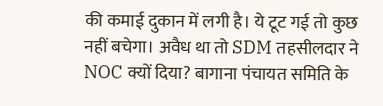की कमाई दुकान में लगी है। ये टूट गई तो कुछ नहीं बचेगा। अवैध था तो SDM तहसीलदार ने NOC क्यों दिया? बागाना पंचायत समिति के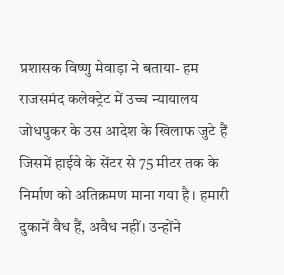प्रशासक विष्णु मेवाड़ा ने बताया- हम राजसमंद कलेक्ट्रेट में उच्च न्यायालय जोधपुकर के उस आदेश के खिलाफ जुटे हैं जिसमें हाईवे के सेंटर से 75 मीटर तक के निर्माण को अतिक्रमण माना गया है। हमारी दुकानें वैध हैं, अवैध नहीं। उन्होंने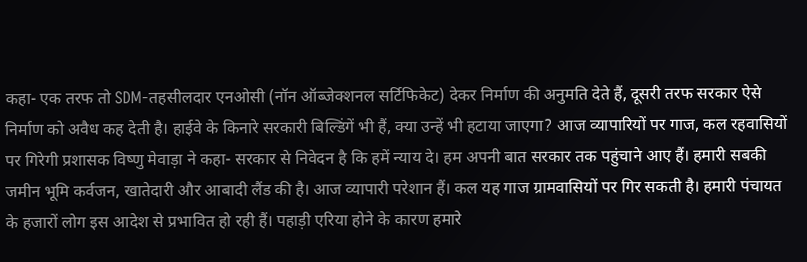कहा- एक तरफ तो SDM-तहसीलदार एनओसी (नॉन ऑब्जेक्शनल सर्टिफिकेट) देकर निर्माण की अनुमति देते हैं, दूसरी तरफ सरकार ऐसे निर्माण को अवैध कह देती है। हाईवे के किनारे सरकारी बिल्डिंगें भी हैं, क्या उन्हें भी हटाया जाएगा? आज व्यापारियों पर गाज, कल रहवासियों पर गिरेगी प्रशासक विष्णु मेवाड़ा ने कहा- सरकार से निवेदन है कि हमें न्याय दे। हम अपनी बात सरकार तक पहुंचाने आए हैं। हमारी सबकी जमीन भूमि कर्वजन, खातेदारी और आबादी लैंड की है। आज व्यापारी परेशान हैं। कल यह गाज ग्रामवासियों पर गिर सकती है। हमारी पंचायत के हजारों लोग इस आदेश से प्रभावित हो रही हैं। पहाड़ी एरिया होने के कारण हमारे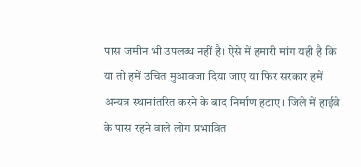पास जमीन भी उपलब्ध नहीं है। ऐसे में हमारी मांग यही है कि या तो हमें उचित मुआवजा दिया जाए या फिर सरकार हमें अन्यत्र स्थानांतरित करने के बाद निर्माण हटाए। जिले में हाईवे के पास रहने वाले लोग प्रभावित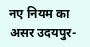नए नियम का असर उदयपुर-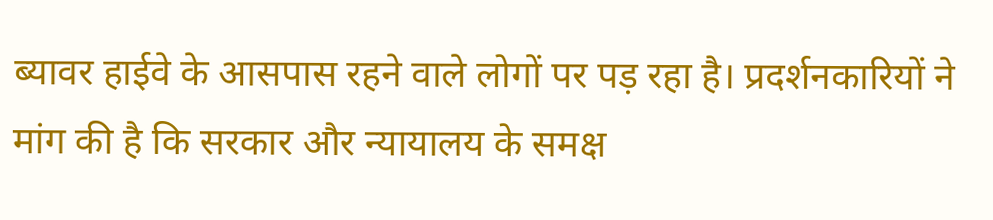ब्यावर हाईवे के आसपास रहने वाले लोगों पर पड़ रहा है। प्रदर्शनकारियों ने मांग की है कि सरकार और न्यायालय के समक्ष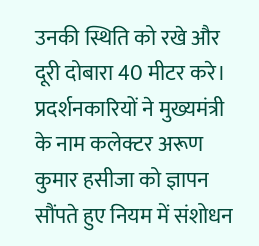उनकी स्थिति को रखे और दूरी दोबारा 40 मीटर करे। प्रदर्शनकारियों ने मुख्यमंत्री के नाम कलेक्टर अरूण कुमार हसीजा को ज्ञापन सौंपते हुए नियम में संशोधन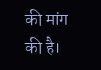की मांग की है।